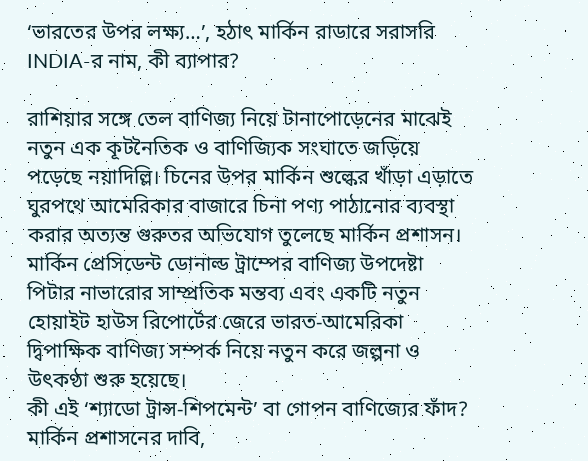‘ভারতের উপর লক্ষ্য…’, হঠাৎ মার্কিন রাডারে সরাসরি INDIA-র নাম, কী ব্যাপার?

রাশিয়ার সঙ্গে তেল বাণিজ্য নিয়ে টানাপোড়েনের মাঝেই নতুন এক কূটনৈতিক ও বাণিজ্যিক সংঘাতে জড়িয়ে পড়েছে নয়াদিল্লি। চিনের উপর মার্কিন শুল্কের খাঁড়া এড়াতে ঘুরপথে আমেরিকার বাজারে চিনা পণ্য পাঠানোর ব্যবস্থা করার অত্যন্ত গুরুতর অভিযোগ তুলেছে মার্কিন প্রশাসন। মার্কিন প্রেসিডেন্ট ডোনাল্ড ট্রাম্পের বাণিজ্য উপদেষ্টা পিটার নাভারোর সাম্প্রতিক মন্তব্য এবং একটি নতুন হোয়াইট হাউস রিপোর্টের জেরে ভারত-আমেরিকা দ্বিপাক্ষিক বাণিজ্য সম্পর্ক নিয়ে নতুন করে জল্পনা ও উৎকণ্ঠা শুরু হয়েছে।
কী এই ‘শ্যাডো ট্রান্স-শিপমেন্ট’ বা গোপন বাণিজ্যের ফাঁদ?
মার্কিন প্রশাসনের দাবি,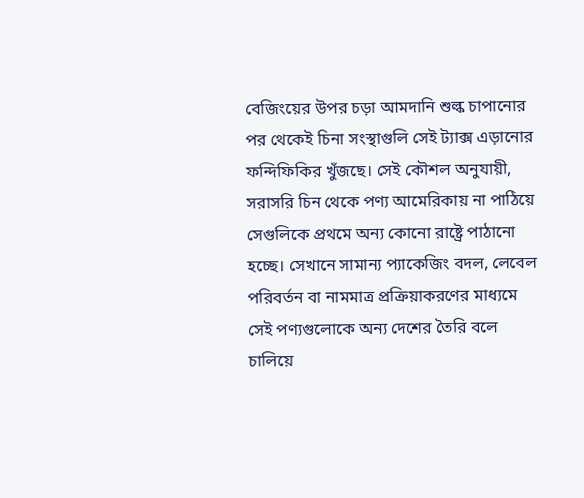বেজিংয়ের উপর চড়া আমদানি শুল্ক চাপানোর পর থেকেই চিনা সংস্থাগুলি সেই ট্যাক্স এড়ানোর ফন্দিফিকির খুঁজছে। সেই কৌশল অনুযায়ী, সরাসরি চিন থেকে পণ্য আমেরিকায় না পাঠিয়ে সেগুলিকে প্রথমে অন্য কোনো রাষ্ট্রে পাঠানো হচ্ছে। সেখানে সামান্য প্যাকেজিং বদল, লেবেল পরিবর্তন বা নামমাত্র প্রক্রিয়াকরণের মাধ্যমে সেই পণ্যগুলোকে অন্য দেশের তৈরি বলে চালিয়ে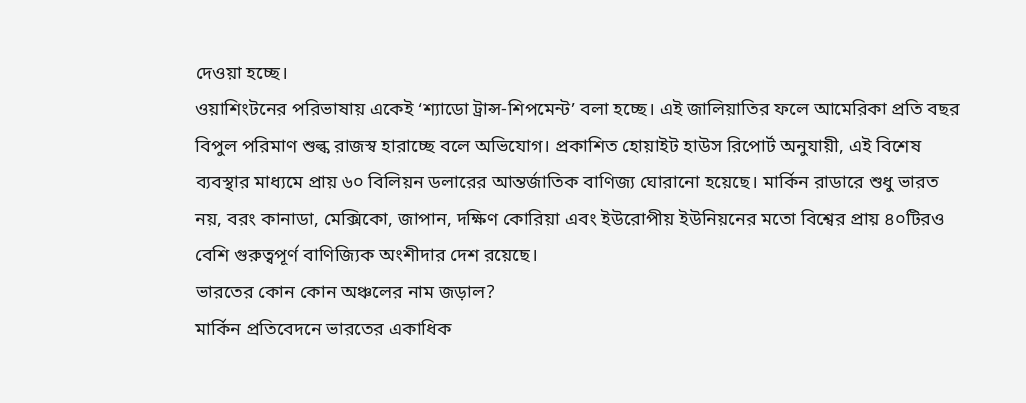দেওয়া হচ্ছে।
ওয়াশিংটনের পরিভাষায় একেই ‘শ্যাডো ট্রান্স-শিপমেন্ট’ বলা হচ্ছে। এই জালিয়াতির ফলে আমেরিকা প্রতি বছর বিপুল পরিমাণ শুল্ক রাজস্ব হারাচ্ছে বলে অভিযোগ। প্রকাশিত হোয়াইট হাউস রিপোর্ট অনুযায়ী, এই বিশেষ ব্যবস্থার মাধ্যমে প্রায় ৬০ বিলিয়ন ডলারের আন্তর্জাতিক বাণিজ্য ঘোরানো হয়েছে। মার্কিন রাডারে শুধু ভারত নয়, বরং কানাডা, মেক্সিকো, জাপান, দক্ষিণ কোরিয়া এবং ইউরোপীয় ইউনিয়নের মতো বিশ্বের প্রায় ৪০টিরও বেশি গুরুত্বপূর্ণ বাণিজ্যিক অংশীদার দেশ রয়েছে।
ভারতের কোন কোন অঞ্চলের নাম জড়াল?
মার্কিন প্রতিবেদনে ভারতের একাধিক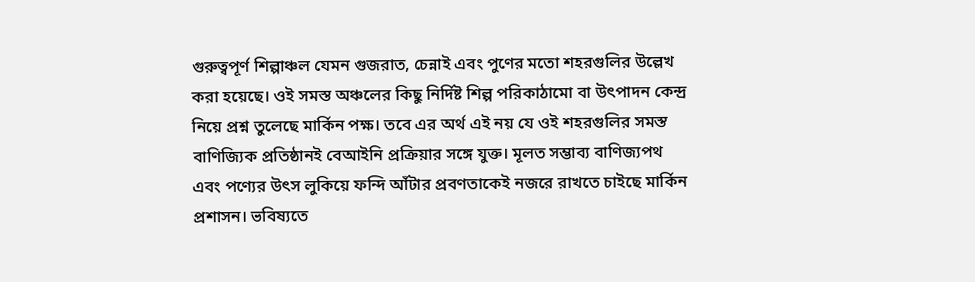গুরুত্বপূর্ণ শিল্পাঞ্চল যেমন গুজরাত, চেন্নাই এবং পুণের মতো শহরগুলির উল্লেখ করা হয়েছে। ওই সমস্ত অঞ্চলের কিছু নির্দিষ্ট শিল্প পরিকাঠামো বা উৎপাদন কেন্দ্র নিয়ে প্রশ্ন তুলেছে মার্কিন পক্ষ। তবে এর অর্থ এই নয় যে ওই শহরগুলির সমস্ত বাণিজ্যিক প্রতিষ্ঠানই বেআইনি প্রক্রিয়ার সঙ্গে যুক্ত। মূলত সম্ভাব্য বাণিজ্যপথ এবং পণ্যের উৎস লুকিয়ে ফন্দি আঁটার প্রবণতাকেই নজরে রাখতে চাইছে মার্কিন প্রশাসন। ভবিষ্যতে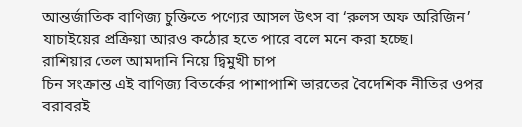আন্তর্জাতিক বাণিজ্য চুক্তিতে পণ্যের আসল উৎস বা ‘রুলস অফ অরিজিন’ যাচাইয়ের প্রক্রিয়া আরও কঠোর হতে পারে বলে মনে করা হচ্ছে।
রাশিয়ার তেল আমদানি নিয়ে দ্বিমুখী চাপ
চিন সংক্রান্ত এই বাণিজ্য বিতর্কের পাশাপাশি ভারতের বৈদেশিক নীতির ওপর বরাবরই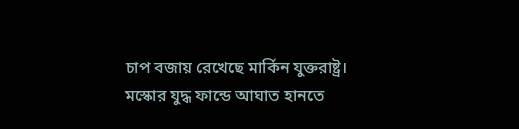চাপ বজায় রেখেছে মার্কিন যুক্তরাষ্ট্র। মস্কোর যুদ্ধ ফান্ডে আঘাত হানতে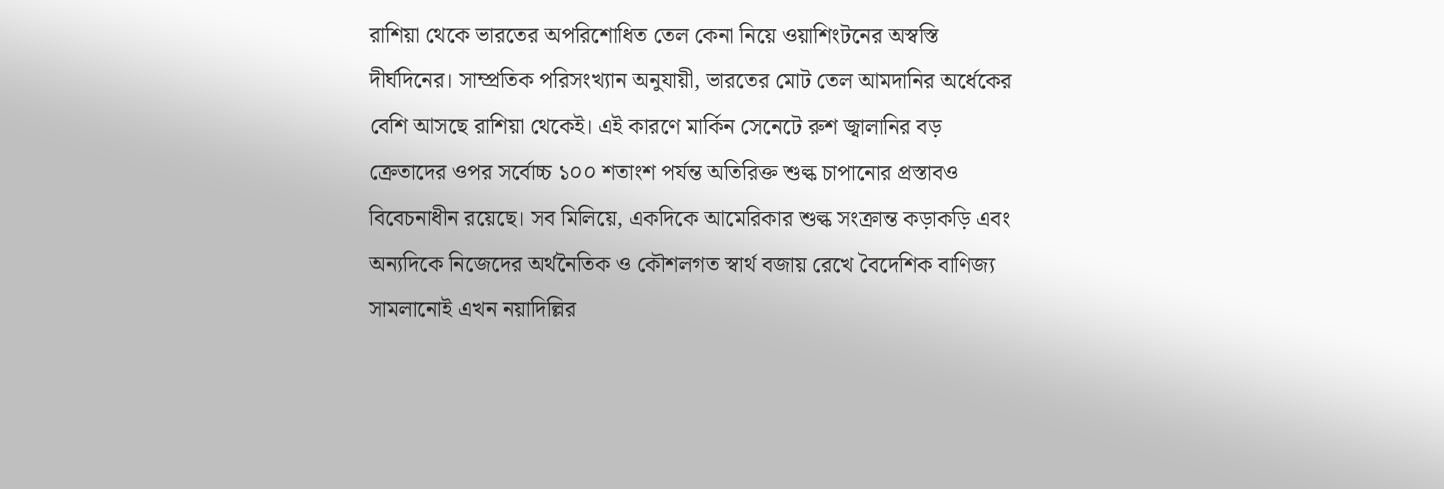রাশিয়া থেকে ভারতের অপরিশোধিত তেল কেনা নিয়ে ওয়াশিংটনের অস্বস্তি দীর্ঘদিনের। সাম্প্রতিক পরিসংখ্যান অনুযায়ী, ভারতের মোট তেল আমদানির অর্ধেকের বেশি আসছে রাশিয়া থেকেই। এই কারণে মার্কিন সেনেটে রুশ জ্বালানির বড় ক্রেতাদের ওপর সর্বোচ্চ ১০০ শতাংশ পর্যন্ত অতিরিক্ত শুল্ক চাপানোর প্রস্তাবও বিবেচনাধীন রয়েছে। সব মিলিয়ে, একদিকে আমেরিকার শুল্ক সংক্রান্ত কড়াকড়ি এবং অন্যদিকে নিজেদের অর্থনৈতিক ও কৌশলগত স্বার্থ বজায় রেখে বৈদেশিক বাণিজ্য সামলানোই এখন নয়াদিল্লির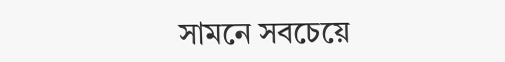সামনে সবচেয়ে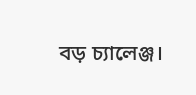বড় চ্যালেঞ্জ।